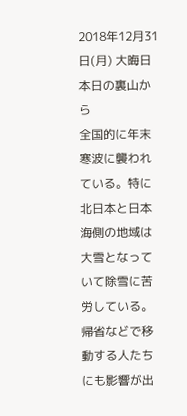2018年12月31日(月) 大晦日
本日の裏山から
全国的に年末寒波に襲われている。特に北日本と日本海側の地域は大雪となっていて除雪に苦労している。帰省などで移動する人たちにも影響が出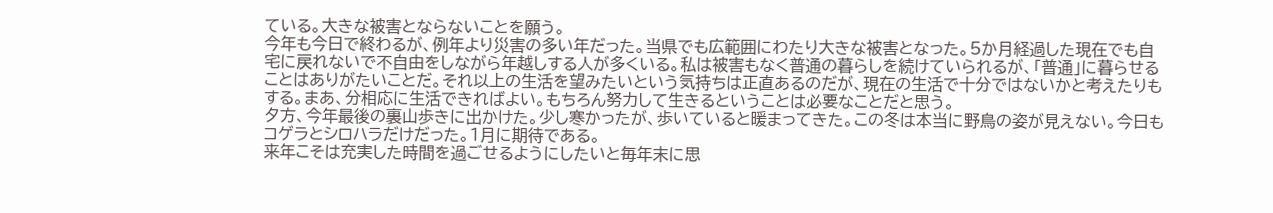ている。大きな被害とならないことを願う。
今年も今日で終わるが、例年より災害の多い年だった。当県でも広範囲にわたり大きな被害となった。5か月経過した現在でも自宅に戻れないで不自由をしながら年越しする人が多くいる。私は被害もなく普通の暮らしを続けていられるが、「普通」に暮らせることはありがたいことだ。それ以上の生活を望みたいという気持ちは正直あるのだが、現在の生活で十分ではないかと考えたりもする。まあ、分相応に生活できればよい。もちろん努力して生きるということは必要なことだと思う。
夕方、今年最後の裏山歩きに出かけた。少し寒かったが、歩いていると暖まってきた。この冬は本当に野鳥の姿が見えない。今日もコゲラとシロハラだけだった。1月に期待である。
来年こそは充実した時間を過ごせるようにしたいと毎年末に思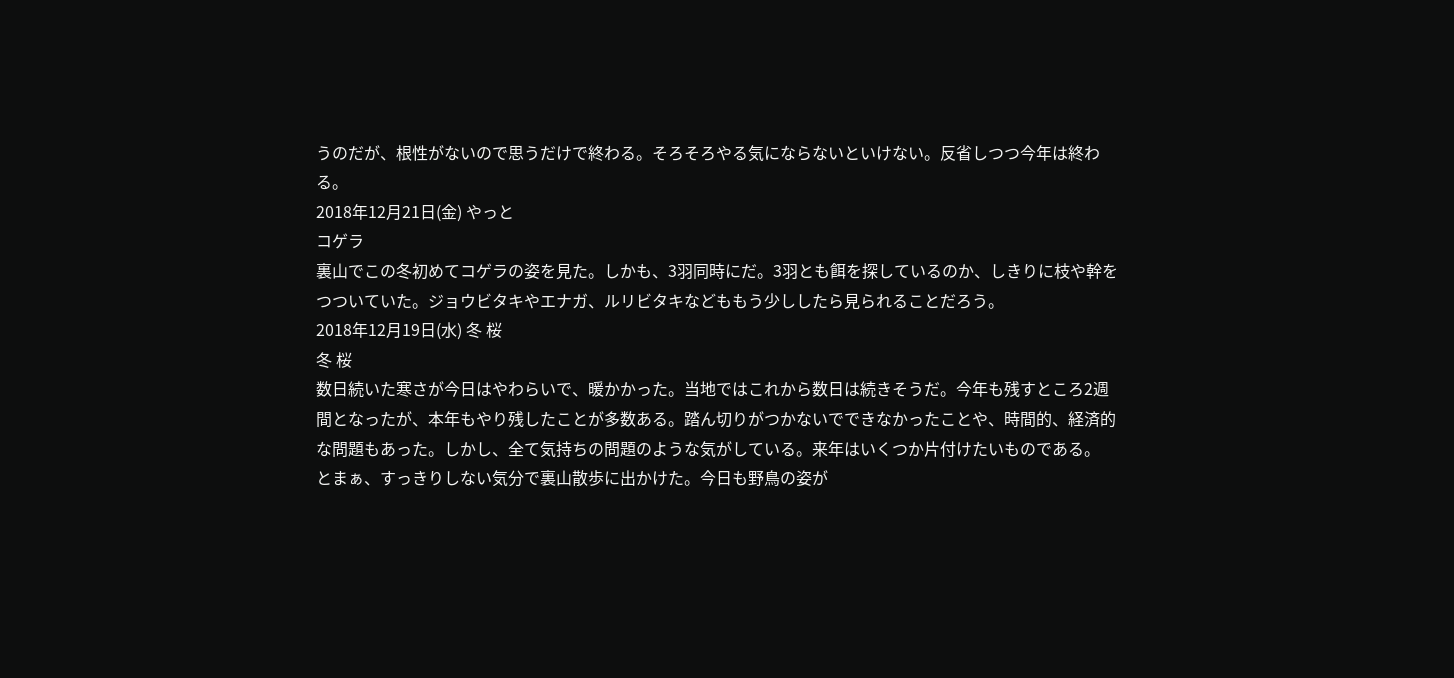うのだが、根性がないので思うだけで終わる。そろそろやる気にならないといけない。反省しつつ今年は終わる。
2018年12月21日(金) やっと
コゲラ
裏山でこの冬初めてコゲラの姿を見た。しかも、3羽同時にだ。3羽とも餌を探しているのか、しきりに枝や幹をつついていた。ジョウビタキやエナガ、ルリビタキなどももう少ししたら見られることだろう。
2018年12月19日(水) 冬 桜
冬 桜
数日続いた寒さが今日はやわらいで、暖かかった。当地ではこれから数日は続きそうだ。今年も残すところ2週間となったが、本年もやり残したことが多数ある。踏ん切りがつかないでできなかったことや、時間的、経済的な問題もあった。しかし、全て気持ちの問題のような気がしている。来年はいくつか片付けたいものである。
とまぁ、すっきりしない気分で裏山散歩に出かけた。今日も野鳥の姿が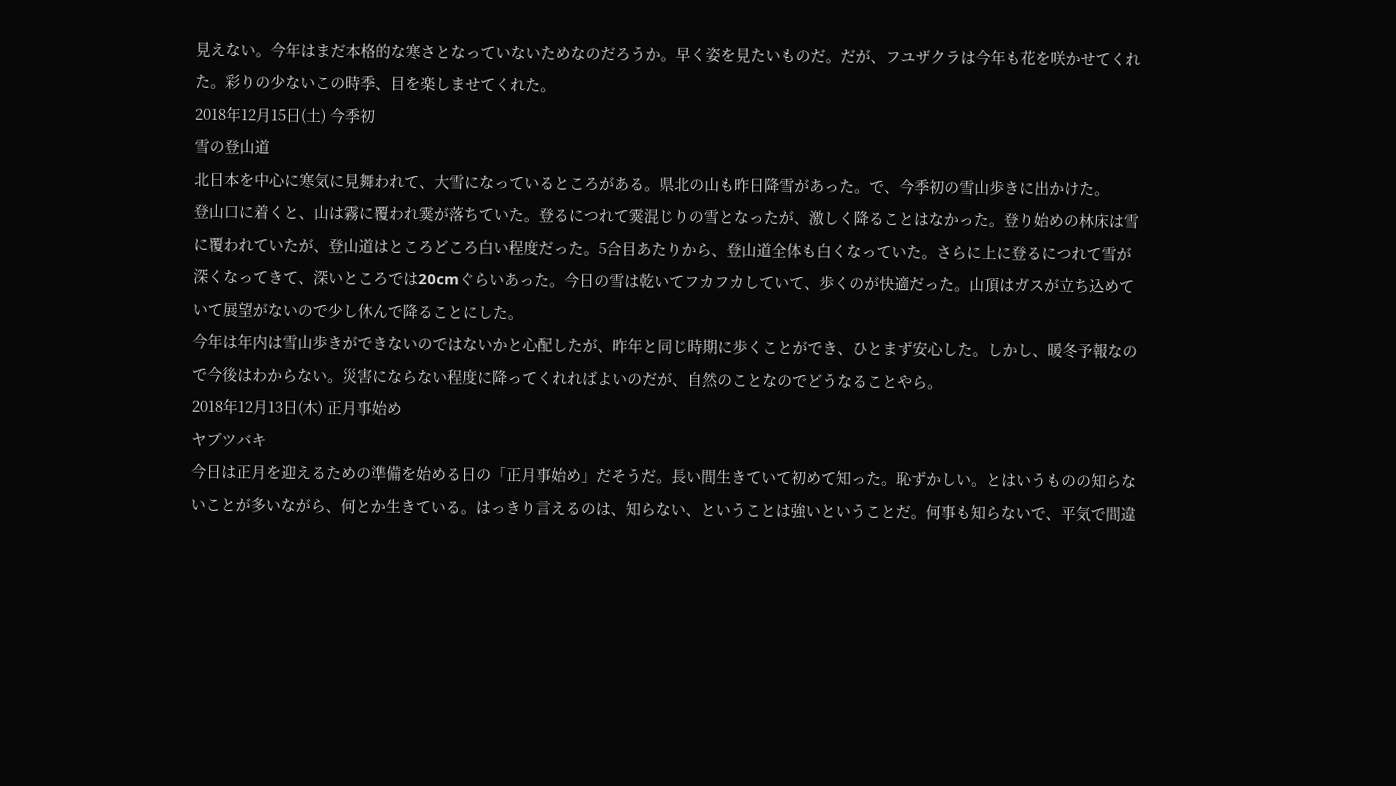見えない。今年はまだ本格的な寒さとなっていないためなのだろうか。早く姿を見たいものだ。だが、フユザクラは今年も花を咲かせてくれた。彩りの少ないこの時季、目を楽しませてくれた。
2018年12月15日(土) 今季初
雪の登山道
北日本を中心に寒気に見舞われて、大雪になっているところがある。県北の山も昨日降雪があった。で、今季初の雪山歩きに出かけた。
登山口に着くと、山は霧に覆われ霙が落ちていた。登るにつれて霙混じりの雪となったが、激しく降ることはなかった。登り始めの林床は雪に覆われていたが、登山道はところどころ白い程度だった。5合目あたりから、登山道全体も白くなっていた。さらに上に登るにつれて雪が深くなってきて、深いところでは20cmぐらいあった。今日の雪は乾いてフカフカしていて、歩くのが快適だった。山頂はガスが立ち込めていて展望がないので少し休んで降ることにした。
今年は年内は雪山歩きができないのではないかと心配したが、昨年と同じ時期に歩くことができ、ひとまず安心した。しかし、暖冬予報なので今後はわからない。災害にならない程度に降ってくれればよいのだが、自然のことなのでどうなることやら。
2018年12月13日(木) 正月事始め
ヤブツバキ
今日は正月を迎えるための準備を始める日の「正月事始め」だそうだ。長い間生きていて初めて知った。恥ずかしい。とはいうものの知らないことが多いながら、何とか生きている。はっきり言えるのは、知らない、ということは強いということだ。何事も知らないで、平気で間違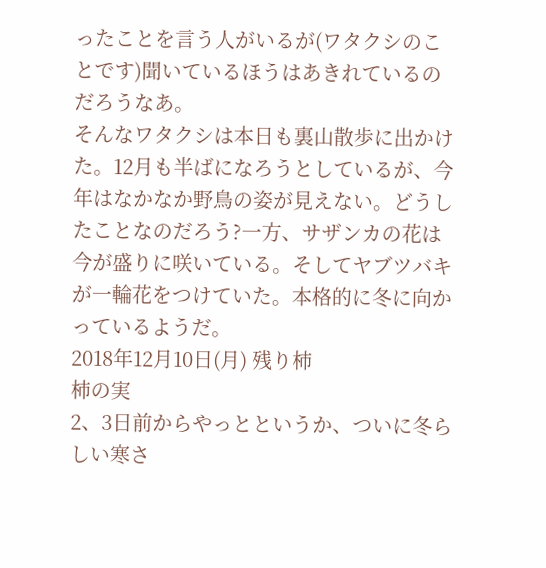ったことを言う人がいるが(ワタクシのことです)聞いているほうはあきれているのだろうなあ。
そんなワタクシは本日も裏山散歩に出かけた。12月も半ばになろうとしているが、今年はなかなか野鳥の姿が見えない。どうしたことなのだろう?一方、サザンカの花は今が盛りに咲いている。そしてヤブツバキが一輪花をつけていた。本格的に冬に向かっているようだ。
2018年12月10日(月) 残り柿
柿の実
2、3日前からやっとというか、ついに冬らしい寒さ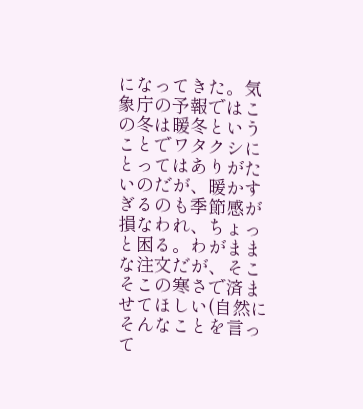になってきた。気象庁の予報ではこの冬は暖冬ということでワタクシにとってはありがたいのだが、暖かすぎるのも季節感が損なわれ、ちょっと困る。わがままな注文だが、そこそこの寒さで済ませてほしい(自然にそんなことを言って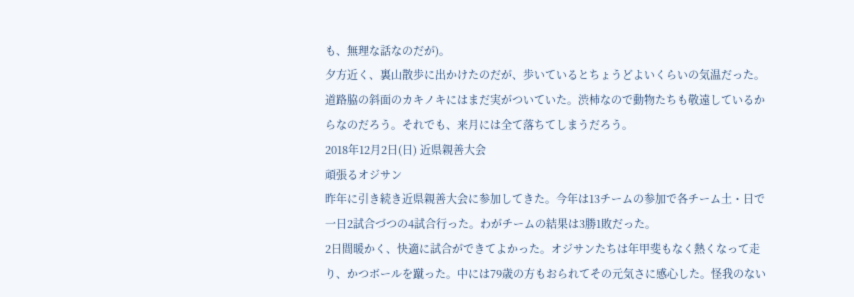も、無理な話なのだが)。
夕方近く、裏山散歩に出かけたのだが、歩いているとちょうどよいくらいの気温だった。道路脇の斜面のカキノキにはまだ実がついていた。渋柿なので動物たちも敬遠しているからなのだろう。それでも、来月には全て落ちてしまうだろう。
2018年12月2日(日) 近県親善大会
頑張るオジサン
昨年に引き続き近県親善大会に参加してきた。今年は13チームの参加で各チーム土・日で一日2試合づつの4試合行った。わがチームの結果は3勝1敗だった。
2日間暖かく、快適に試合ができてよかった。オジサンたちは年甲斐もなく熱くなって走り、かつボールを蹴った。中には79歳の方もおられてその元気さに感心した。怪我のない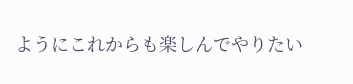ようにこれからも楽しんでやりたい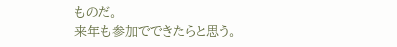ものだ。
来年も参加でできたらと思う。